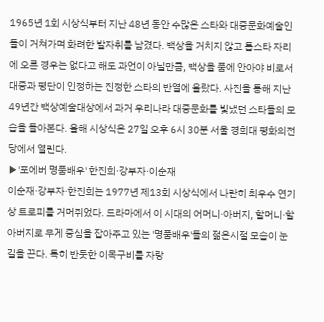1965년 1회 시상식부터 지난 48년 동안 수많은 스타와 대중문화예술인들이 거쳐가며 화려한 발자취를 남겼다. 백상을 거치지 않고 톱스타 자리에 오른 경우는 없다고 해도 과언이 아닐만큼, 백상을 품에 안아야 비로서 대중과 평단이 인정하는 진정한 스타의 반열에 올랐다. 사진을 통해 지난 49년간 백상예술대상에서 과거 우리나라 대중문화를 빛냈던 스타들의 모습을 돌아본다. 올해 시상식은 27일 오후 6시 30분 서울 경희대 평화의전당에서 열린다.
▶'포에버 명품배우' 한진희·강부자·이순재
이순재·강부자·한진희는 1977년 제13회 시상식에서 나란히 최우수 연기상 트로피를 거머쥐었다. 드라마에서 이 시대의 어머니·아버지, 할머니·할아버지로 무게 중심을 잡아주고 있는 '명품배우'들의 젊은시절 모습이 눈길을 끈다. 특히 반듯한 이목구비를 자랑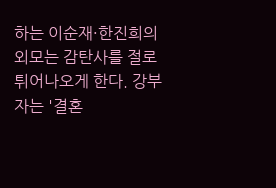하는 이순재·한진희의 외모는 감탄사를 절로 튀어나오게 한다. 강부자는 '결혼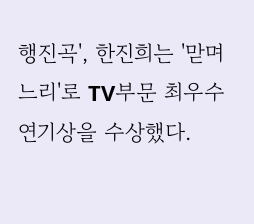행진곡', 한진희는 '맏며느리'로 TV부문 최우수 연기상을 수상했다.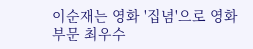이순재는 영화 '집념'으로 영화 부문 최우수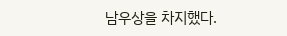남우상을 차지했다.